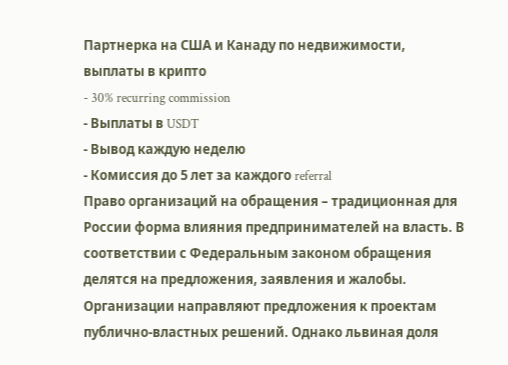Партнерка на США и Канаду по недвижимости, выплаты в крипто
- 30% recurring commission
- Выплаты в USDT
- Вывод каждую неделю
- Комиссия до 5 лет за каждого referral
Право организаций на обращения – традиционная для России форма влияния предпринимателей на власть. В соответствии с Федеральным законом обращения делятся на предложения, заявления и жалобы. Организации направляют предложения к проектам публично-властных решений. Однако львиная доля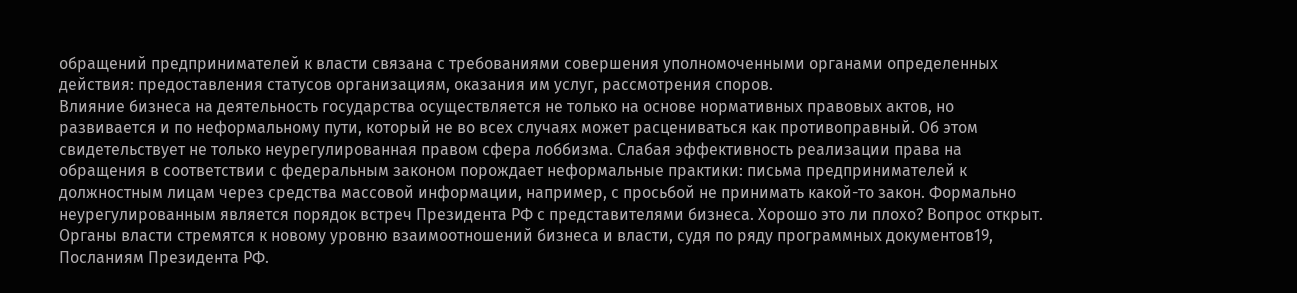обращений предпринимателей к власти связана с требованиями совершения уполномоченными органами определенных действия: предоставления статусов организациям, оказания им услуг, рассмотрения споров.
Влияние бизнеса на деятельность государства осуществляется не только на основе нормативных правовых актов, но развивается и по неформальному пути, который не во всех случаях может расцениваться как противоправный. Об этом свидетельствует не только неурегулированная правом сфера лоббизма. Слабая эффективность реализации права на обращения в соответствии с федеральным законом порождает неформальные практики: письма предпринимателей к должностным лицам через средства массовой информации, например, с просьбой не принимать какой-то закон. Формально неурегулированным является порядок встреч Президента РФ с представителями бизнеса. Хорошо это ли плохо? Вопрос открыт.
Органы власти стремятся к новому уровню взаимоотношений бизнеса и власти, судя по ряду программных документов19, Посланиям Президента РФ.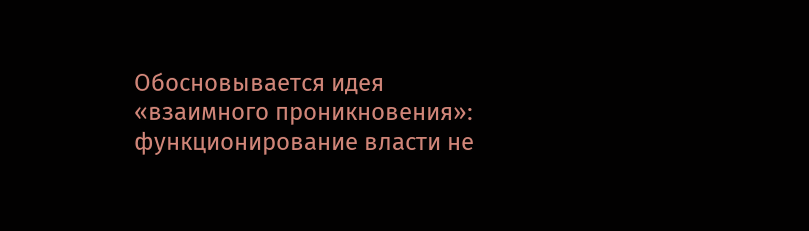Обосновывается идея «взаимного проникновения»: функционирование власти не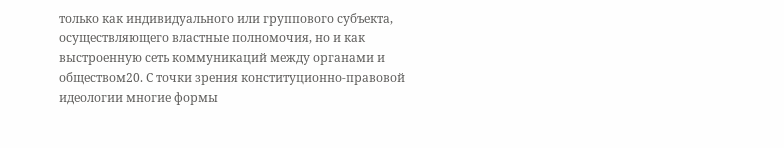только как индивидуального или группового субъекта, осуществляющего властные полномочия, но и как выстроенную сеть коммуникаций между органами и обществом20. С точки зрения конституционно-правовой идеологии многие формы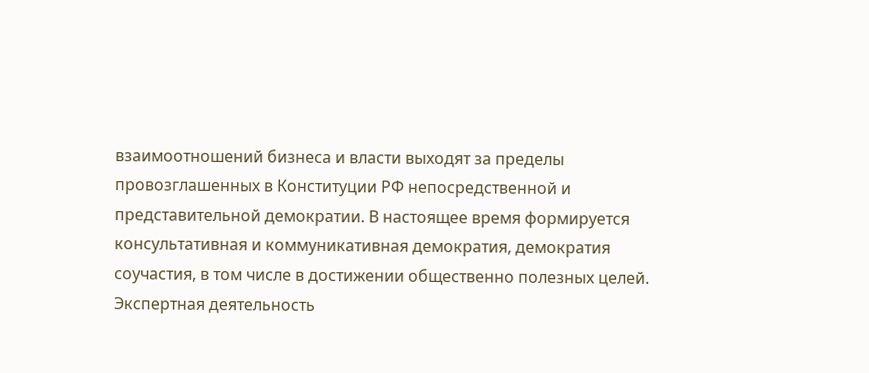взаимоотношений бизнеса и власти выходят за пределы провозглашенных в Конституции РФ непосредственной и представительной демократии. В настоящее время формируется консультативная и коммуникативная демократия, демократия соучастия, в том числе в достижении общественно полезных целей.
Экспертная деятельность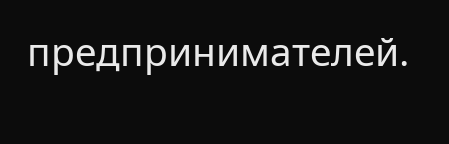предпринимателей.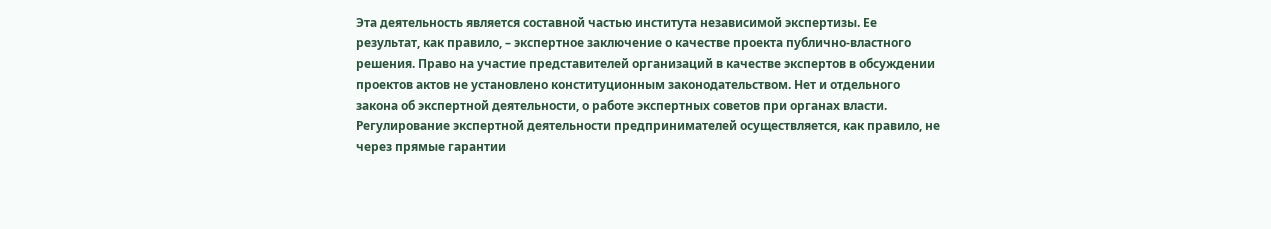Эта деятельность является составной частью института независимой экспертизы. Ее результат, как правило, – экспертное заключение о качестве проекта публично-властного решения. Право на участие представителей организаций в качестве экспертов в обсуждении проектов актов не установлено конституционным законодательством. Нет и отдельного закона об экспертной деятельности, о работе экспертных советов при органах власти. Регулирование экспертной деятельности предпринимателей осуществляется, как правило, не через прямые гарантии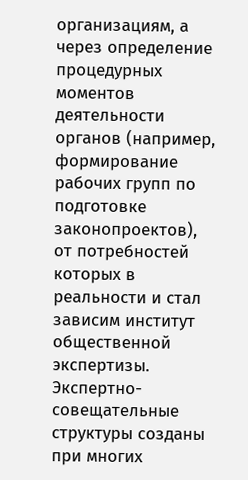организациям, а через определение процедурных моментов деятельности органов (например, формирование рабочих групп по подготовке законопроектов), от потребностей которых в реальности и стал зависим институт общественной экспертизы. Экспертно-совещательные структуры созданы при многих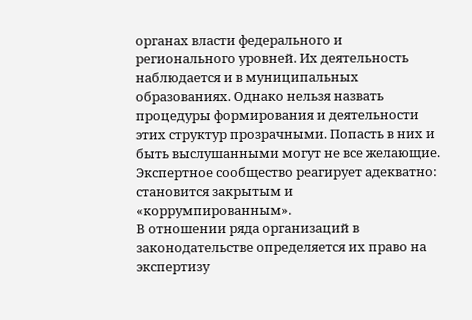органах власти федерального и регионального уровней. Их деятельность наблюдается и в муниципальных образованиях. Однако нельзя назвать процедуры формирования и деятельности этих структур прозрачными. Попасть в них и быть выслушанными могут не все желающие. Экспертное сообщество реагирует адекватно: становится закрытым и «коррумпированным».
В отношении ряда организаций в законодательстве определяется их право на экспертизу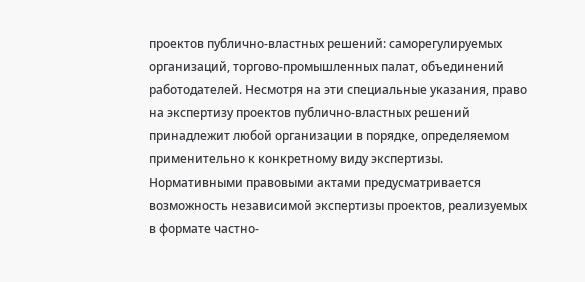проектов публично-властных решений: саморегулируемых организаций, торгово-промышленных палат, объединений работодателей. Несмотря на эти специальные указания, право на экспертизу проектов публично-властных решений принадлежит любой организации в порядке, определяемом применительно к конкретному виду экспертизы. Нормативными правовыми актами предусматривается возможность независимой экспертизы проектов, реализуемых в формате частно-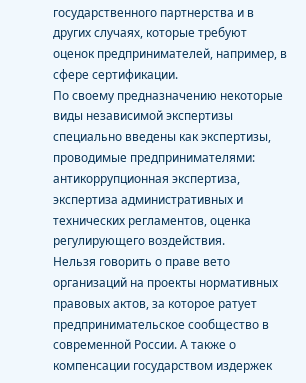государственного партнерства и в других случаях, которые требуют оценок предпринимателей, например, в сфере сертификации.
По своему предназначению некоторые виды независимой экспертизы специально введены как экспертизы, проводимые предпринимателями: антикоррупционная экспертиза, экспертиза административных и технических регламентов, оценка регулирующего воздействия.
Нельзя говорить о праве вето организаций на проекты нормативных правовых актов, за которое ратует предпринимательское сообщество в современной России. А также о компенсации государством издержек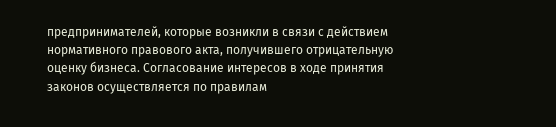предпринимателей, которые возникли в связи с действием нормативного правового акта, получившего отрицательную оценку бизнеса. Согласование интересов в ходе принятия законов осуществляется по правилам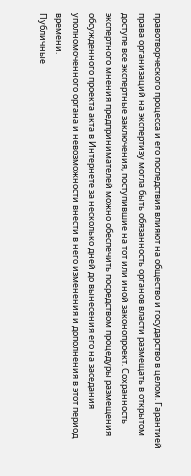правотворческого процесса и его последствия влияют на общество и государство в целом. Гарантией права организаций на экспертизу могла быть обязанность органов власти размещать в открытом доступе все экспертные заключения, поступившие на тот или иной законопроект. Сохранность экспертного мнения предпринимателей можно обеспечить посредством процедуры размещения обсужденного проекта акта в Интернете за несколько дней до вынесения его на заседания уполномоченного органа и невозможности внести в него изменения и дополнения в этот период времени.
Публичные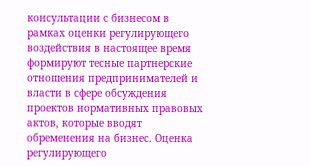консультации с бизнесом в рамках оценки регулирующего воздействия в настоящее время формируют тесные партнерские отношения предпринимателей и власти в сфере обсуждения проектов нормативных правовых актов, которые вводят обременения на бизнес. Оценка регулирующего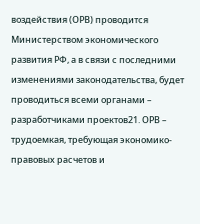воздействия (ОРВ) проводится Министерством экономического развития РФ, а в связи с последними изменениями законодательства, будет проводиться всеми органами – разработчиками проектов21. ОРВ – трудоемкая, требующая экономико-правовых расчетов и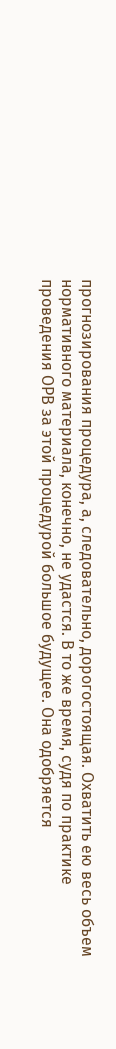прогнозирования процедура, а, следовательно, дорогостоящая. Охватить ею весь объем нормативного материала, конечно, не удастся. В то же время, судя по практике проведения ОРВ за этой процедурой большое будущее. Она одобряется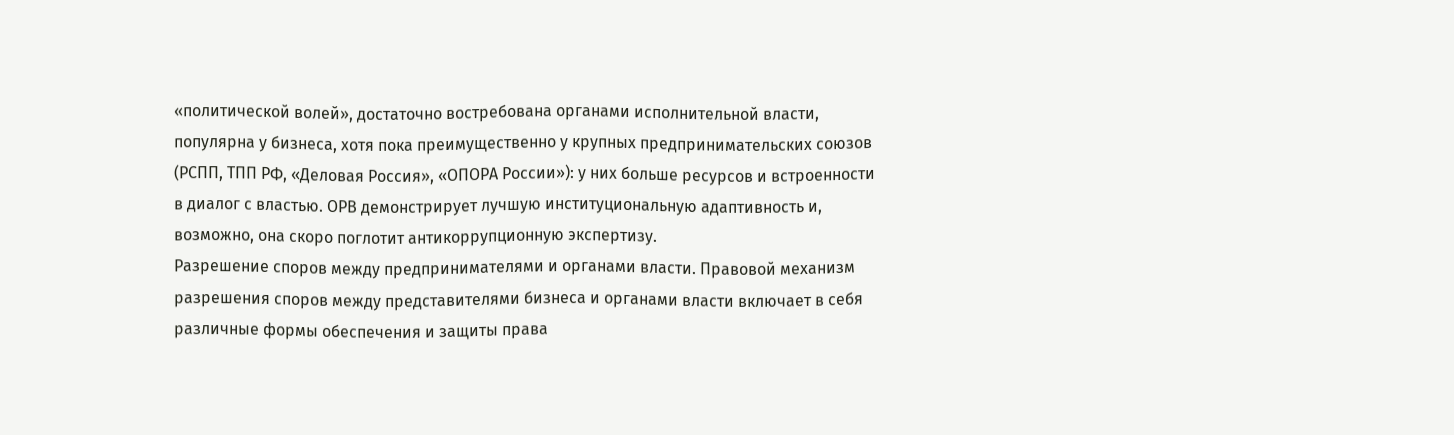«политической волей», достаточно востребована органами исполнительной власти, популярна у бизнеса, хотя пока преимущественно у крупных предпринимательских союзов (РСПП, ТПП РФ, «Деловая Россия», «ОПОРА России»): у них больше ресурсов и встроенности в диалог с властью. ОРВ демонстрирует лучшую институциональную адаптивность и, возможно, она скоро поглотит антикоррупционную экспертизу.
Разрешение споров между предпринимателями и органами власти. Правовой механизм разрешения споров между представителями бизнеса и органами власти включает в себя различные формы обеспечения и защиты права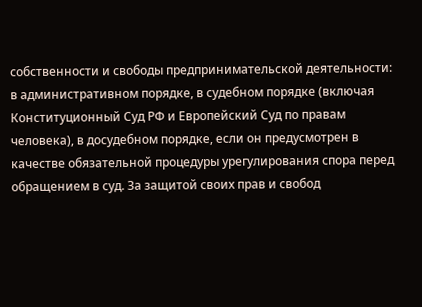собственности и свободы предпринимательской деятельности: в административном порядке, в судебном порядке (включая Конституционный Суд РФ и Европейский Суд по правам человека), в досудебном порядке, если он предусмотрен в качестве обязательной процедуры урегулирования спора перед обращением в суд. За защитой своих прав и свобод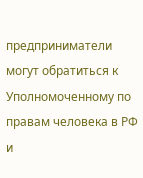предприниматели могут обратиться к Уполномоченному по правам человека в РФ и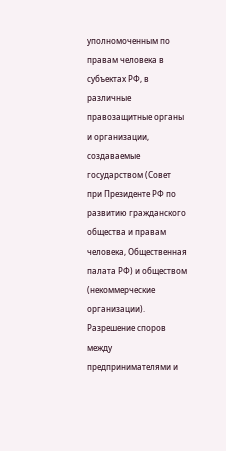уполномоченным по правам человека в субъектах РФ, в различные правозащитные органы и организации, создаваемые государством (Совет при Президенте РФ по развитию гражданского общества и правам человека, Общественная палата РФ) и обществом (некоммерческие организации). Разрешение споров между предпринимателями и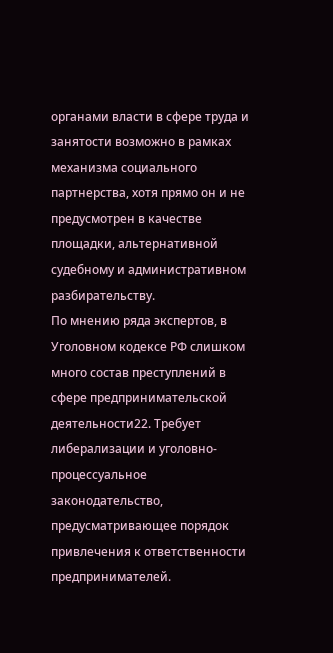органами власти в сфере труда и занятости возможно в рамках механизма социального партнерства, хотя прямо он и не предусмотрен в качестве площадки, альтернативной судебному и административном разбирательству.
По мнению ряда экспертов, в Уголовном кодексе РФ слишком много состав преступлений в сфере предпринимательской деятельности22. Требует либерализации и уголовно-процессуальное законодательство, предусматривающее порядок привлечения к ответственности предпринимателей.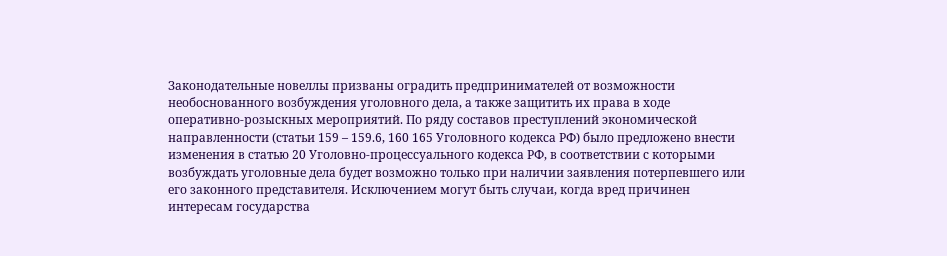Законодательные новеллы призваны оградить предпринимателей от возможности необоснованного возбуждения уголовного дела, а также защитить их права в ходе оперативно-розыскных мероприятий. По ряду составов преступлений экономической направленности (статьи 159 – 159.6, 160 165 Уголовного кодекса РФ) было предложено внести изменения в статью 20 Уголовно-процессуального кодекса РФ, в соответствии с которыми возбуждать уголовные дела будет возможно только при наличии заявления потерпевшего или его законного представителя. Исключением могут быть случаи, когда вред причинен интересам государства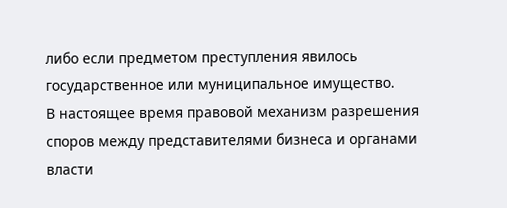либо если предметом преступления явилось государственное или муниципальное имущество.
В настоящее время правовой механизм разрешения споров между представителями бизнеса и органами власти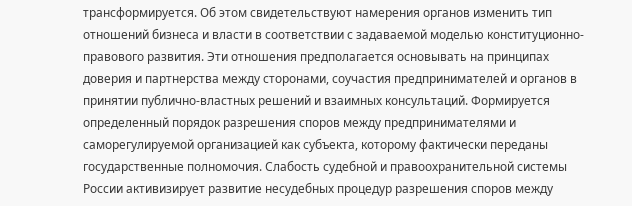трансформируется. Об этом свидетельствуют намерения органов изменить тип отношений бизнеса и власти в соответствии с задаваемой моделью конституционно-правового развития. Эти отношения предполагается основывать на принципах доверия и партнерства между сторонами, соучастия предпринимателей и органов в принятии публично-властных решений и взаимных консультаций. Формируется определенный порядок разрешения споров между предпринимателями и саморегулируемой организацией как субъекта, которому фактически переданы государственные полномочия. Слабость судебной и правоохранительной системы России активизирует развитие несудебных процедур разрешения споров между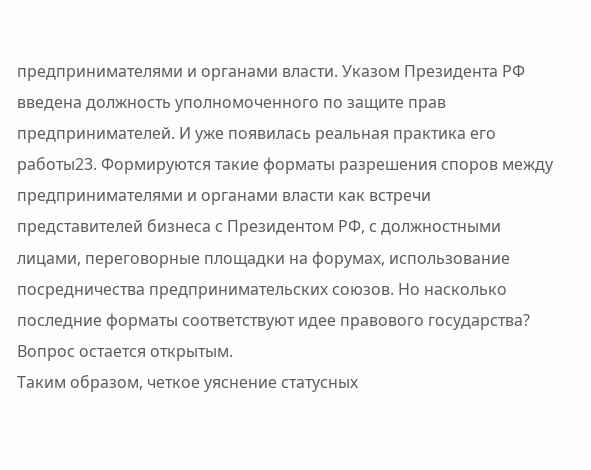предпринимателями и органами власти. Указом Президента РФ введена должность уполномоченного по защите прав предпринимателей. И уже появилась реальная практика его работы23. Формируются такие форматы разрешения споров между предпринимателями и органами власти как встречи представителей бизнеса с Президентом РФ, с должностными лицами, переговорные площадки на форумах, использование посредничества предпринимательских союзов. Но насколько последние форматы соответствуют идее правового государства? Вопрос остается открытым.
Таким образом, четкое уяснение статусных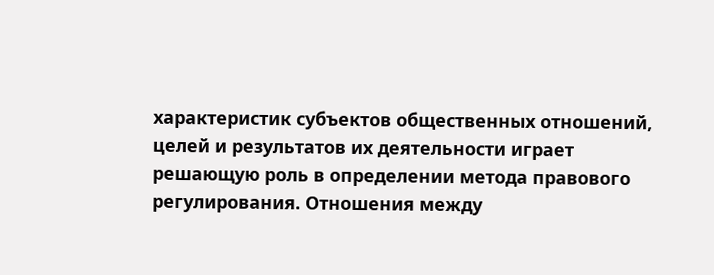характеристик субъектов общественных отношений, целей и результатов их деятельности играет решающую роль в определении метода правового регулирования. Отношения между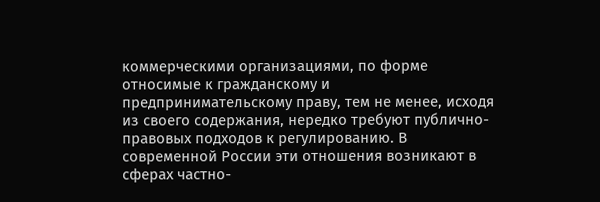коммерческими организациями, по форме относимые к гражданскому и предпринимательскому праву, тем не менее, исходя из своего содержания, нередко требуют публично-правовых подходов к регулированию. В современной России эти отношения возникают в сферах частно-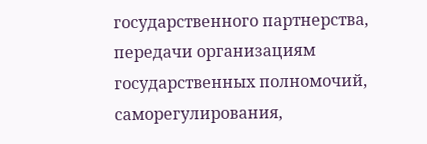государственного партнерства, передачи организациям государственных полномочий, саморегулирования,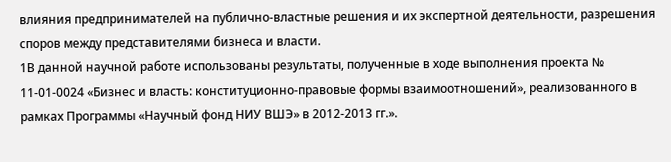влияния предпринимателей на публично-властные решения и их экспертной деятельности, разрешения споров между представителями бизнеса и власти.
1В данной научной работе использованы результаты, полученные в ходе выполнения проекта № 11-01-0024 «Бизнес и власть: конституционно-правовые формы взаимоотношений», реализованного в рамках Программы «Научный фонд НИУ ВШЭ» в 2012-2013 гг.».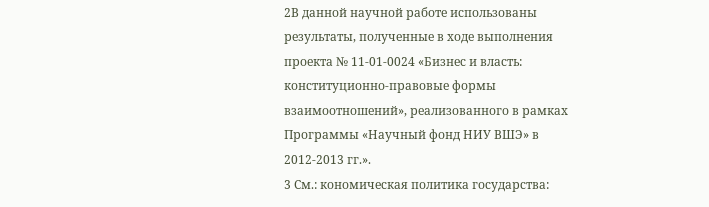2В данной научной работе использованы результаты, полученные в ходе выполнения проекта № 11-01-0024 «Бизнес и власть: конституционно-правовые формы взаимоотношений», реализованного в рамках Программы «Научный фонд НИУ ВШЭ» в 2012-2013 гг.».
3 См.: кономическая политика государства: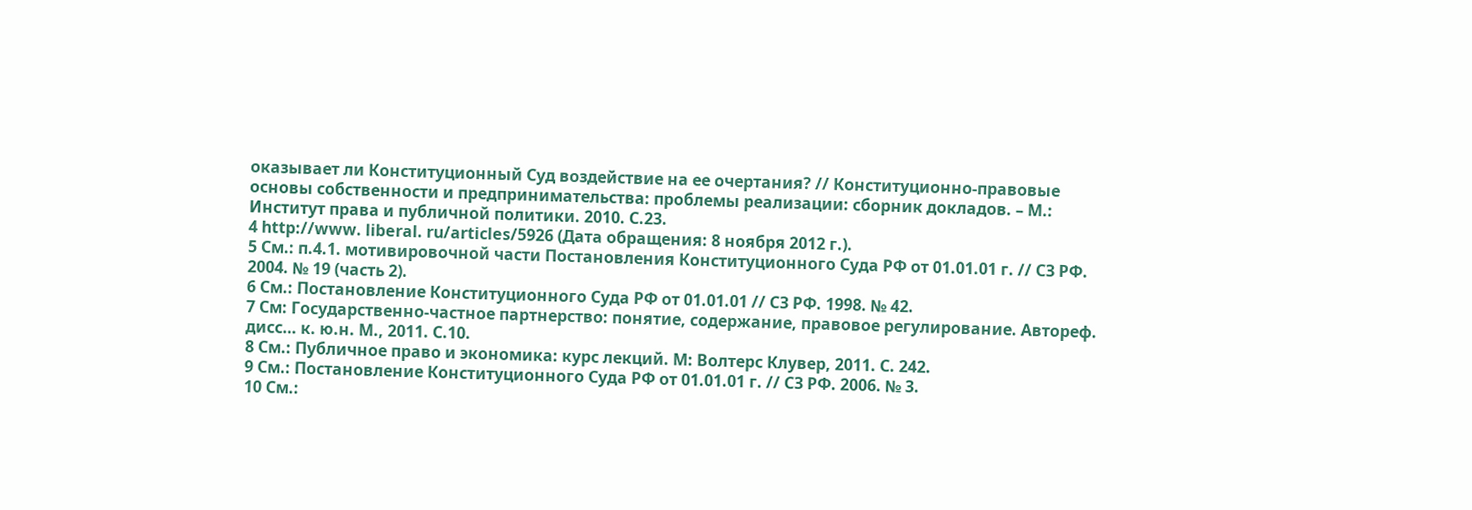оказывает ли Конституционный Суд воздействие на ее очертания? // Конституционно-правовые основы собственности и предпринимательства: проблемы реализации: сборник докладов. – М.: Институт права и публичной политики. 2010. С.23.
4 http://www. liberal. ru/articles/5926 (Дата обращения: 8 ноября 2012 г.).
5 См.: п.4.1. мотивировочной части Постановления Конституционного Суда РФ от 01.01.01 г. // СЗ РФ. 2004. № 19 (часть 2).
6 См.: Постановление Конституционного Суда РФ от 01.01.01 // СЗ РФ. 1998. № 42.
7 См: Государственно-частное партнерство: понятие, содержание, правовое регулирование. Автореф. дисс… к. ю.н. М., 2011. С.10.
8 См.: Публичное право и экономика: курс лекций. М: Волтерс Клувер, 2011. С. 242.
9 См.: Постановление Конституционного Суда РФ от 01.01.01 г. // СЗ РФ. 2006. № 3.
10 См.: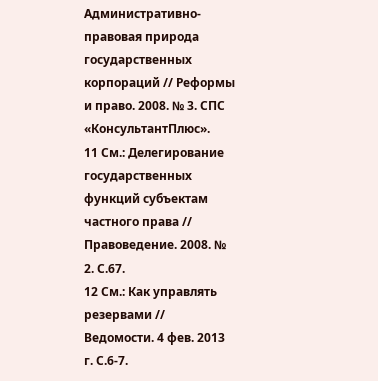Административно-правовая природа государственных корпораций // Реформы и право. 2008. № 3. СПС «КонсультантПлюс».
11 См.: Делегирование государственных функций субъектам частного права // Правоведение. 2008. № 2. С.67.
12 См.: Как управлять резервами // Ведомости. 4 фев. 2013 г. С.6-7.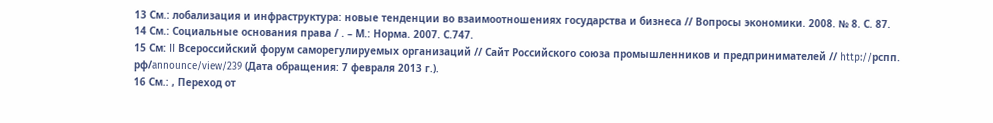13 См.: лобализация и инфраструктура: новые тенденции во взаимоотношениях государства и бизнеса // Вопросы экономики. 2008. № 8. С. 87.
14 См.: Социальные основания права / . – М.: Норма. 2007. С.747.
15 См: II Всероссийский форум саморегулируемых организаций // Сайт Российского союза промышленников и предпринимателей // http://рспп. рф/announce/view/239 (Дата обращения: 7 февраля 2013 г.).
16 См.: , Переход от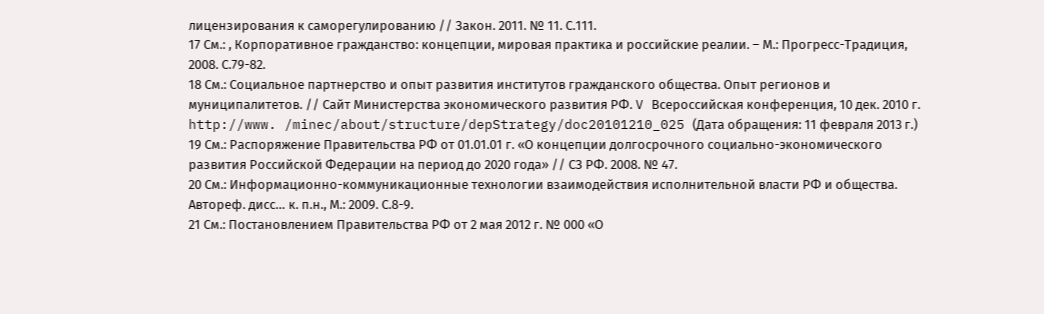лицензирования к саморегулированию // Закон. 2011. № 11. С.111.
17 См.: , Корпоративное гражданство: концепции, мировая практика и российские реалии. – М.: Прогресс-Традиция, 2008. С.79-82.
18 См.: Социальное партнерство и опыт развития институтов гражданского общества. Опыт регионов и муниципалитетов. // Сайт Министерства экономического развития РФ. V Всероссийская конференция, 10 дек. 2010 г. http://www. /minec/about/structure/depStrategy/doc20101210_025 (Дата обращения: 11 февраля 2013 г.)
19 См.: Распоряжение Правительства РФ от 01.01.01 г. «О концепции долгосрочного социально-экономического развития Российской Федерации на период до 2020 года» // СЗ РФ. 2008. № 47.
20 См.: Информационно-коммуникационные технологии взаимодействия исполнительной власти РФ и общества. Автореф. дисс… к. п.н., М.: 2009. С.8-9.
21 См.: Постановлением Правительства РФ от 2 мая 2012 г. № 000 «О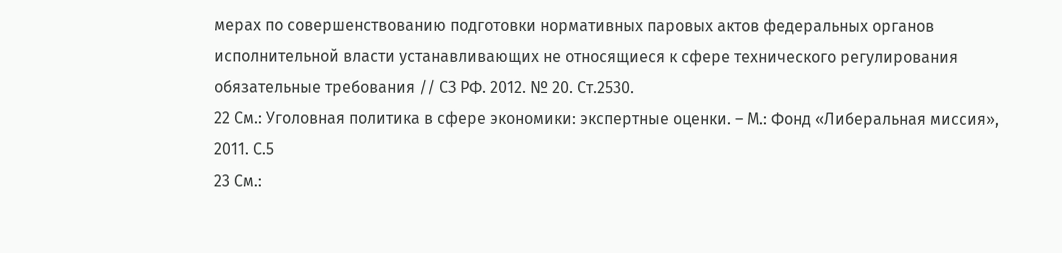мерах по совершенствованию подготовки нормативных паровых актов федеральных органов исполнительной власти устанавливающих не относящиеся к сфере технического регулирования обязательные требования // СЗ РФ. 2012. № 20. Ст.2530.
22 См.: Уголовная политика в сфере экономики: экспертные оценки. – М.: Фонд «Либеральная миссия», 2011. С.5
23 См.: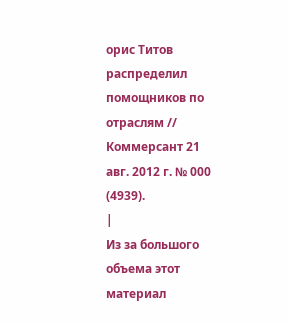орис Титов распределил помощников по отраслям // Коммерсант 21 авг. 2012 г. № 000 (4939).
|
Из за большого объема этот материал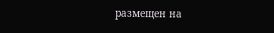размещен на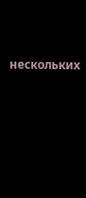нескольких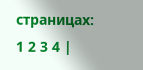страницах:
1 2 3 4 |